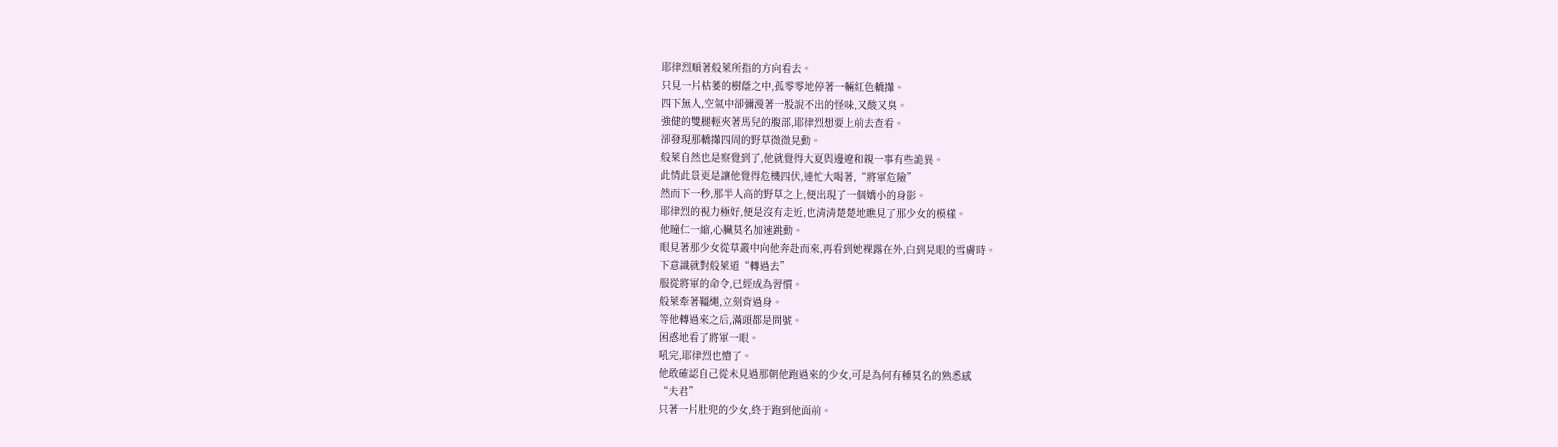耶律烈順著般萊所指的方向看去。
只見一片枯萎的樹蔭之中,孤零零地停著一輛紅色轎攆。
四下無人,空氣中卻彌漫著一股說不出的怪味,又酸又臭。
強健的雙腿輕夾著馬兒的腹部,耶律烈想要上前去查看。
卻發現那轎攆四周的野草微微晃動。
般萊自然也是察覺到了,他就覺得大夏與邊遼和親一事有些詭異。
此情此景更是讓他覺得危機四伏,連忙大喝著,“將軍危險”
然而下一秒,那半人高的野草之上,便出現了一個嬌小的身影。
耶律烈的視力極好,便是沒有走近,也清清楚楚地瞧見了那少女的模樣。
他瞳仁一縮,心臟莫名加速跳動。
眼見著那少女從草叢中向他奔赴而來,再看到她裸露在外,白到晃眼的雪膚時。
下意識就對般萊道“轉過去”
服從將軍的命令,已經成為習慣。
般萊牽著韁繩,立刻背過身。
等他轉過來之后,滿頭都是問號。
困惑地看了將軍一眼。
吼完,耶律烈也懵了。
他敢確認自己從未見過那朝他跑過來的少女,可是為何有種莫名的熟悉感
“夫君”
只著一片肚兜的少女,終于跑到他面前。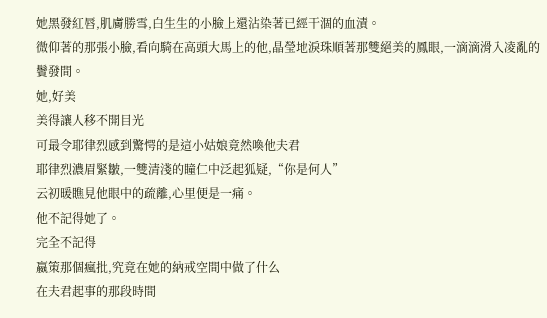她黑發紅唇,肌膚勝雪,白生生的小臉上還沾染著已經干涸的血漬。
微仰著的那張小臉,看向騎在高頭大馬上的他,晶瑩地淚珠順著那雙絕美的鳳眼,一滴滴滑入凌亂的鬢發間。
她,好美
美得讓人移不開目光
可最令耶律烈感到驚愕的是這小姑娘竟然喚他夫君
耶律烈濃眉緊皺,一雙清淺的瞳仁中泛起狐疑,“你是何人”
云初暖瞧見他眼中的疏離,心里便是一痛。
他不記得她了。
完全不記得
嬴策那個瘋批,究竟在她的納戒空間中做了什么
在夫君起事的那段時間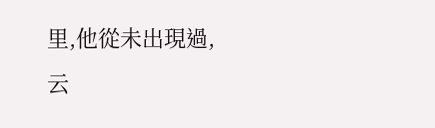里,他從未出現過,云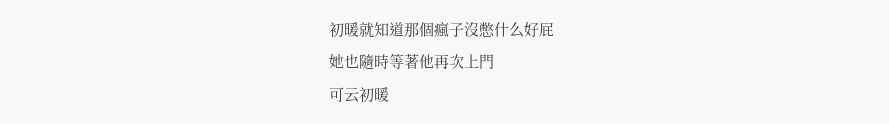初暖就知道那個瘋子沒憋什么好屁
她也隨時等著他再次上門
可云初暖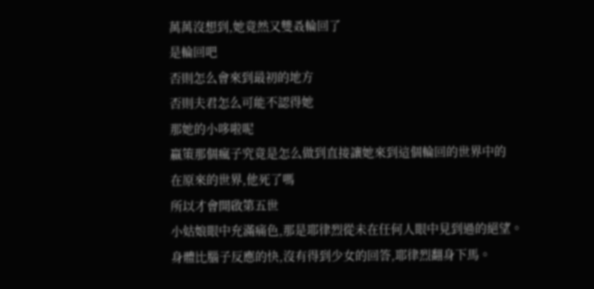萬萬沒想到,她竟然又雙叒輪回了
是輪回吧
否則怎么會來到最初的地方
否則夫君怎么可能不認得她
那她的小哆啦呢
嬴策那個瘋子究竟是怎么做到直接讓她來到這個輪回的世界中的
在原來的世界,他死了嗎
所以才會開啟第五世
小姑娘眼中充滿痛色,那是耶律烈從未在任何人眼中見到過的絕望。
身體比腦子反應的快,沒有得到少女的回答,耶律烈翻身下馬。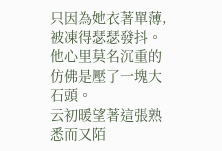只因為她衣著單薄,被凍得瑟瑟發抖。
他心里莫名沉重的仿佛是壓了一塊大石頭。
云初暖望著這張熟悉而又陌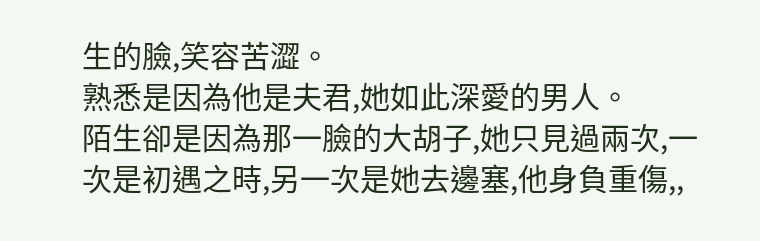生的臉,笑容苦澀。
熟悉是因為他是夫君,她如此深愛的男人。
陌生卻是因為那一臉的大胡子,她只見過兩次,一次是初遇之時,另一次是她去邊塞,他身負重傷,,